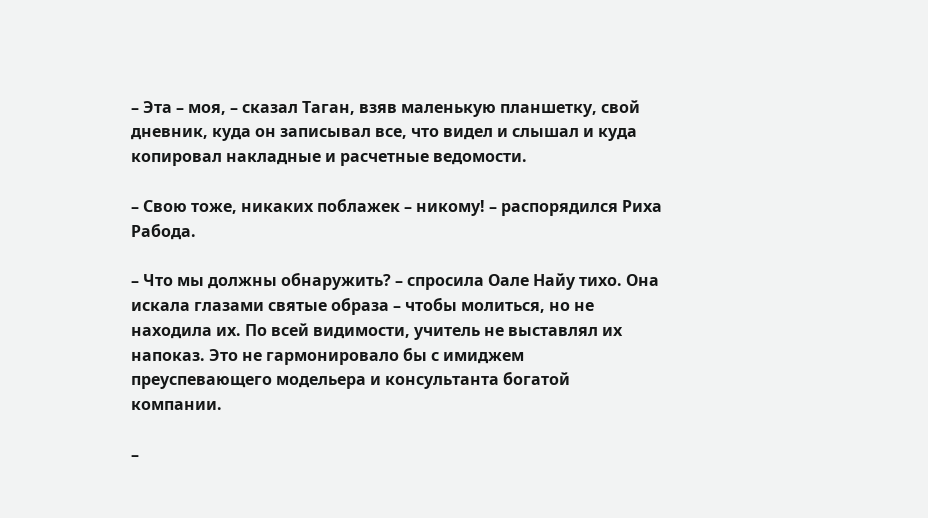– Эта – моя, – сказал Таган, взяв маленькую планшетку, свой дневник, куда он записывал все, что видел и слышал и куда копировал накладные и расчетные ведомости.

– Свою тоже, никаких поблажек – никому! – распорядился Риха Рабода.

– Что мы должны обнаружить? – спросила Оале Найу тихо. Она искала глазами святые образа – чтобы молиться, но не находила их. По всей видимости, учитель не выставлял их напоказ. Это не гармонировало бы с имиджем преуспевающего модельера и консультанта богатой компании.

–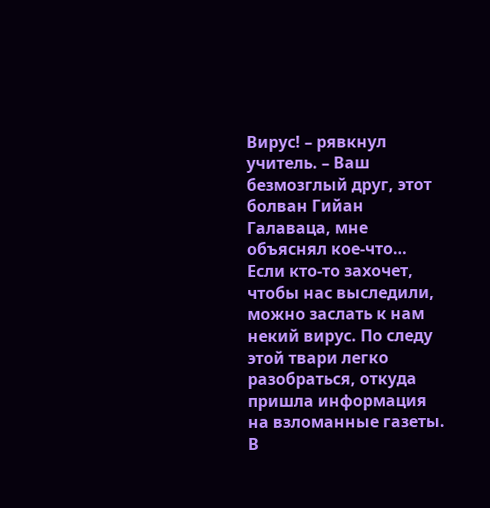Вирус! – рявкнул учитель. – Ваш безмозглый друг, этот болван Гийан Галаваца, мне объяснял кое-что… Если кто-то захочет, чтобы нас выследили, можно заслать к нам некий вирус. По следу этой твари легко разобраться, откуда пришла информация на взломанные газеты. В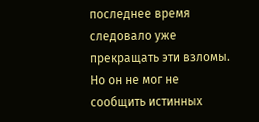последнее время следовало уже прекращать эти взломы. Но он не мог не сообщить истинных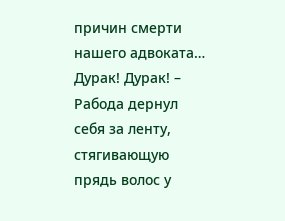причин смерти нашего адвоката… Дурак! Дурак! – Рабода дернул себя за ленту, стягивающую прядь волос у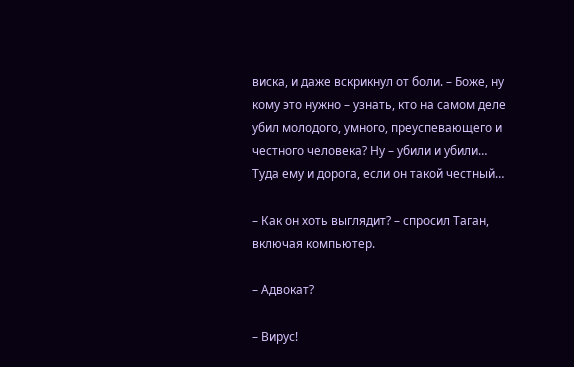виска, и даже вскрикнул от боли. – Боже, ну кому это нужно – узнать, кто на самом деле убил молодого, умного, преуспевающего и честного человека? Ну – убили и убили… Туда ему и дорога, если он такой честный…

– Как он хоть выглядит? – спросил Таган, включая компьютер.

– Адвокат?

– Вирус!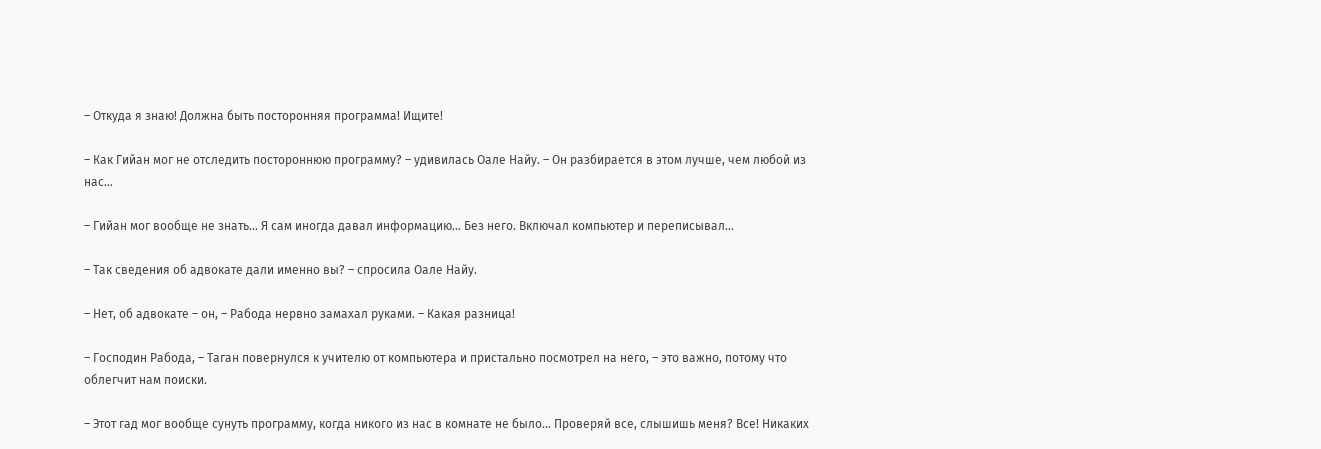– Откуда я знаю! Должна быть посторонняя программа! Ищите!

– Как Гийан мог не отследить постороннюю программу? – удивилась Оале Найу. – Он разбирается в этом лучше, чем любой из нас…

– Гийан мог вообще не знать… Я сам иногда давал информацию… Без него. Включал компьютер и переписывал…

– Так сведения об адвокате дали именно вы? – спросила Оале Найу.

– Нет, об адвокате – он, – Рабода нервно замахал руками. – Какая разница!

– Господин Рабода, – Таган повернулся к учителю от компьютера и пристально посмотрел на него, – это важно, потому что облегчит нам поиски.

– Этот гад мог вообще сунуть программу, когда никого из нас в комнате не было… Проверяй все, слышишь меня? Все! Никаких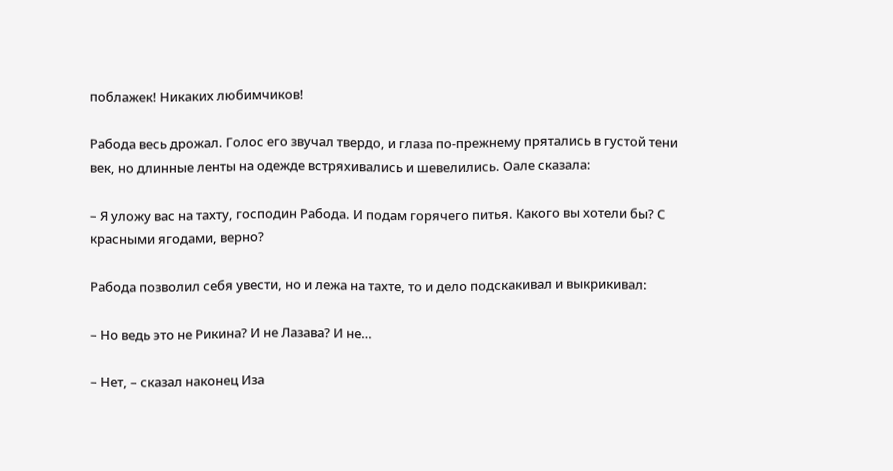поблажек! Никаких любимчиков!

Рабода весь дрожал. Голос его звучал твердо, и глаза по-прежнему прятались в густой тени век, но длинные ленты на одежде встряхивались и шевелились. Оале сказала:

– Я уложу вас на тахту, господин Рабода. И подам горячего питья. Какого вы хотели бы? С красными ягодами, верно?

Рабода позволил себя увести, но и лежа на тахте, то и дело подскакивал и выкрикивал:

– Но ведь это не Рикина? И не Лазава? И не…

– Нет, – сказал наконец Иза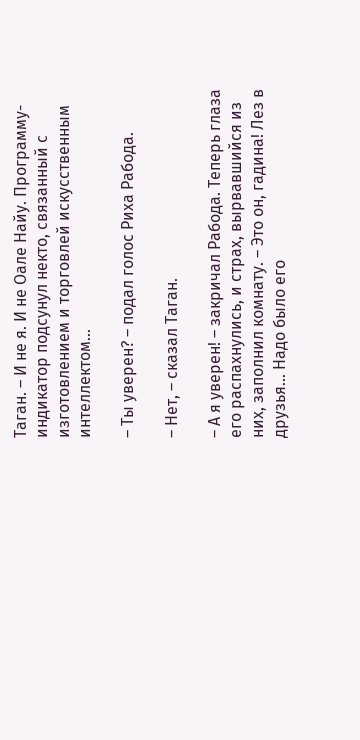Таган. – И не я. И не Оале Найу. Программу-индикатор подсунул некто, связанный с изготовлением и торговлей искусственным интеллектом…

– Ты уверен? – подал голос Риха Рабода.

– Нет, – сказал Таган.

– А я уверен! – закричал Рабода. Теперь глаза его распахнулись, и страх, вырвавшийся из них, заполнил комнату. – Это он, гадина! Лез в друзья… Надо было его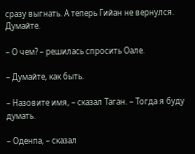сразу выгнать. А теперь Гийан не вернулся. Думайте.

– О чем? – решилась спросить Оале.

– Думайте, как быть.

– Назовите имя, – сказал Таган. – Тогда я буду думать.

– Оденпа, – сказал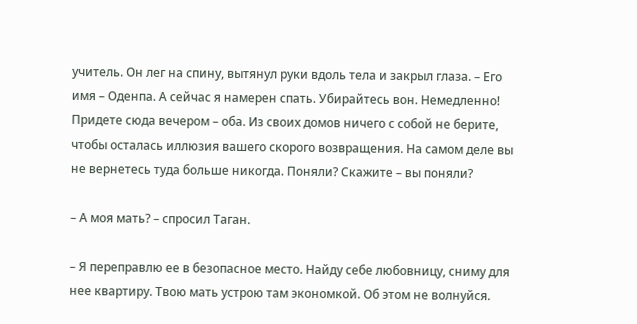учитель. Он лег на спину, вытянул руки вдоль тела и закрыл глаза. – Его имя – Оденпа. А сейчас я намерен спать. Убирайтесь вон. Немедленно! Придете сюда вечером – оба. Из своих домов ничего с собой не берите, чтобы осталась иллюзия вашего скорого возвращения. На самом деле вы не вернетесь туда больше никогда. Поняли? Скажите – вы поняли?

– А моя мать? – спросил Таган.

– Я переправлю ее в безопасное место. Найду себе любовницу, сниму для нее квартиру. Твою мать устрою там экономкой. Об этом не волнуйся.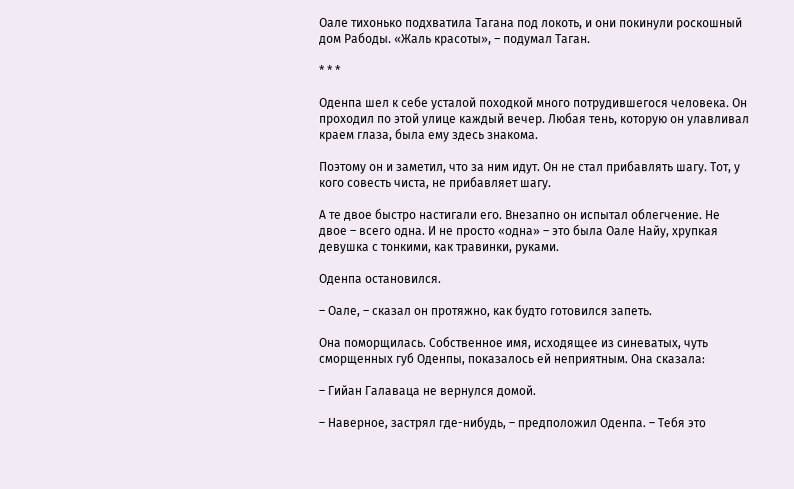Оале тихонько подхватила Тагана под локоть, и они покинули роскошный дом Рабоды. «Жаль красоты», – подумал Таган.

* * *

Оденпа шел к себе усталой походкой много потрудившегося человека. Он проходил по этой улице каждый вечер. Любая тень, которую он улавливал краем глаза, была ему здесь знакома.

Поэтому он и заметил, что за ним идут. Он не стал прибавлять шагу. Тот, у кого совесть чиста, не прибавляет шагу.

А те двое быстро настигали его. Внезапно он испытал облегчение. Не двое – всего одна. И не просто «одна» – это была Оале Найу, хрупкая девушка с тонкими, как травинки, руками.

Оденпа остановился.

– Оале, – сказал он протяжно, как будто готовился запеть.

Она поморщилась. Собственное имя, исходящее из синеватых, чуть сморщенных губ Оденпы, показалось ей неприятным. Она сказала:

– Гийан Галаваца не вернулся домой.

– Наверное, застрял где-нибудь, – предположил Оденпа. – Тебя это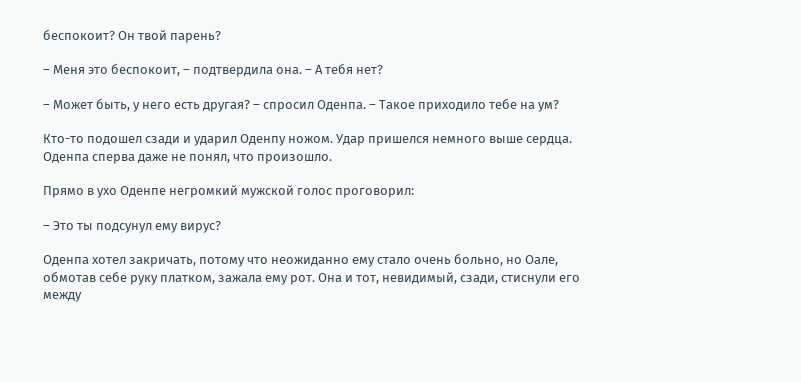беспокоит? Он твой парень?

– Меня это беспокоит, – подтвердила она. – А тебя нет?

– Может быть, у него есть другая? – спросил Оденпа. – Такое приходило тебе на ум?

Кто-то подошел сзади и ударил Оденпу ножом. Удар пришелся немного выше сердца. Оденпа сперва даже не понял, что произошло.

Прямо в ухо Оденпе негромкий мужской голос проговорил:

– Это ты подсунул ему вирус?

Оденпа хотел закричать, потому что неожиданно ему стало очень больно, но Оале, обмотав себе руку платком, зажала ему рот. Она и тот, невидимый, сзади, стиснули его между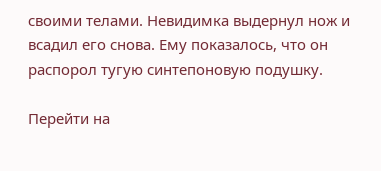своими телами. Невидимка выдернул нож и всадил его снова. Ему показалось, что он распорол тугую синтепоновую подушку.

Перейти на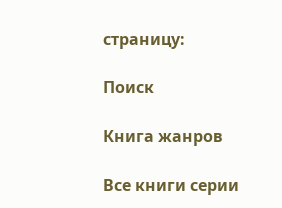страницу:

Поиск

Книга жанров

Все книги серии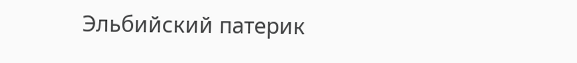Эльбийский патерик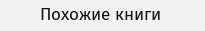Похожие книги